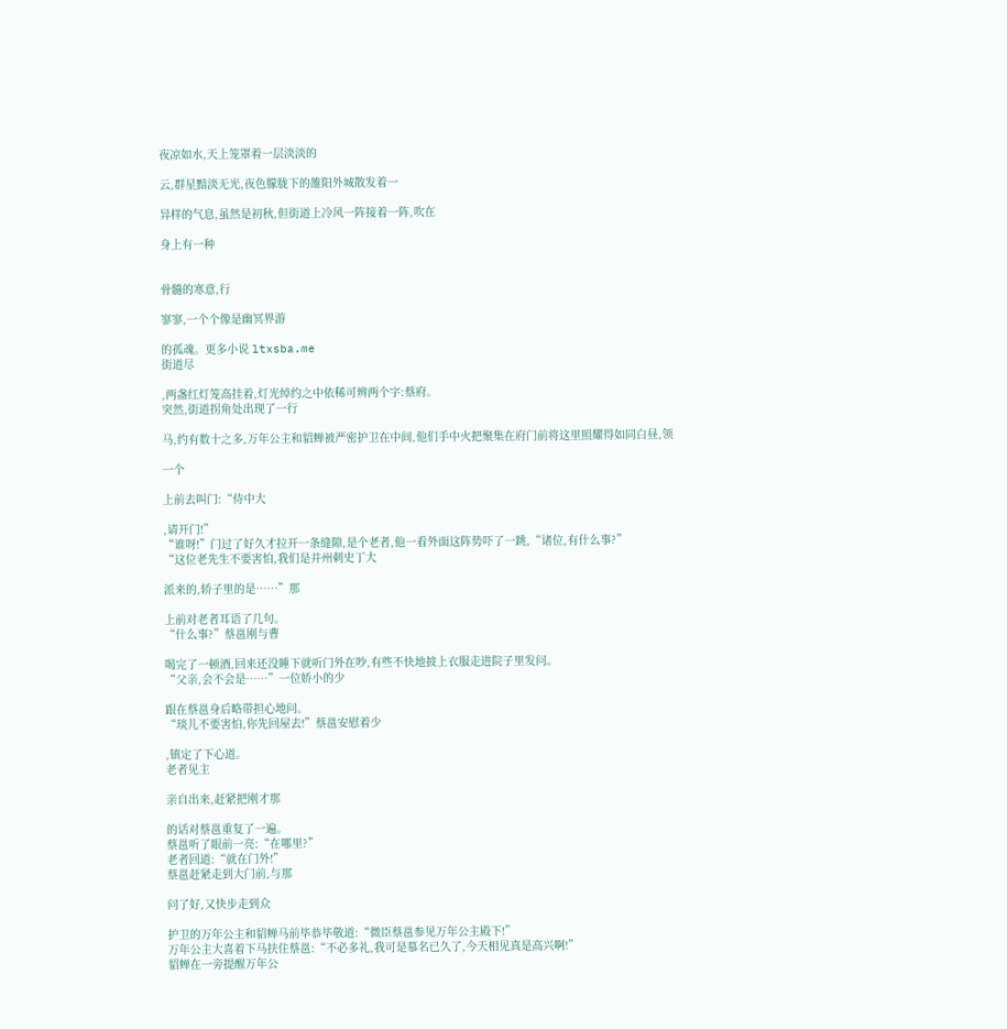夜凉如水,天上笼罩着一层淡淡的

云,群星黯淡无光,夜色朦胧下的雒阳外城散发着一

异样的气息,虽然是初秋,但街道上冷风一阵接着一阵,吹在

身上有一种


骨髓的寒意,行

寥寥,一个个像是幽冥界游

的孤魂。更多小说 ltxsba.me
街道尽

,两盏红灯笼高挂着,灯光绰约之中依稀可辨两个字:蔡府。
突然,街道拐角处出现了一行

马,约有数十之多,万年公主和貂蝉被严密护卫在中间,他们手中火把聚集在府门前将这里照耀得如同白昼,领

一个

上前去叫门:“侍中大

,请开门!”
“谁呀!”门过了好久才拉开一条缝隙,是个老者,他一看外面这阵势吓了一跳,“诸位,有什么事?”
“这位老先生不要害怕,我们是并州刺史丁大

派来的,轿子里的是……”那

上前对老者耳语了几句。
“什么事?”蔡邕刚与曹

喝完了一顿酒,回来还没睡下就听门外在吵,有些不快地披上衣服走进院子里发问。
“父亲,会不会是……”一位娇小的少

跟在蔡邕身后略带担心地问。
“琰儿不要害怕,你先回屋去!”蔡邕安慰着少

,镇定了下心道。
老者见主

亲自出来,赶紧把刚才那

的话对蔡邕重复了一遍。
蔡邕听了眼前一亮:“在哪里?”
老者回道:“就在门外!”
蔡邕赶紧走到大门前,与那

问了好,又快步走到众

护卫的万年公主和貂蝉马前毕恭毕敬道:“微臣蔡邕参见万年公主殿下!”
万年公主大喜着下马扶住蔡邕:“不必多礼,我可是慕名已久了,今天相见真是高兴啊!”
貂蝉在一旁提醒万年公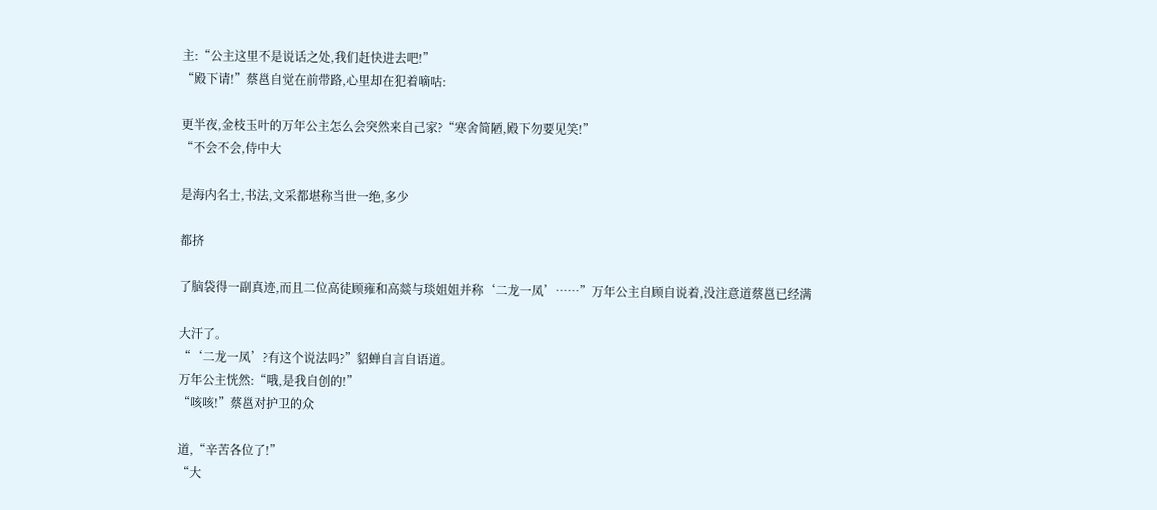主:“公主这里不是说话之处,我们赶快进去吧!”
“殿下请!”蔡邕自觉在前带路,心里却在犯着嘀咕:

更半夜,金枝玉叶的万年公主怎么会突然来自己家?“寒舍简陋,殿下勿要见笑!”
“不会不会,侍中大

是海内名士,书法,文采都堪称当世一绝,多少

都挤

了脑袋得一副真迹,而且二位高徒顾雍和高燚与琰姐姐并称‘二龙一凤’……”万年公主自顾自说着,没注意道蔡邕已经满

大汗了。
“‘二龙一凤’?有这个说法吗?”貂蝉自言自语道。
万年公主恍然:“哦,是我自创的!”
“咳咳!”蔡邕对护卫的众

道,“辛苦各位了!”
“大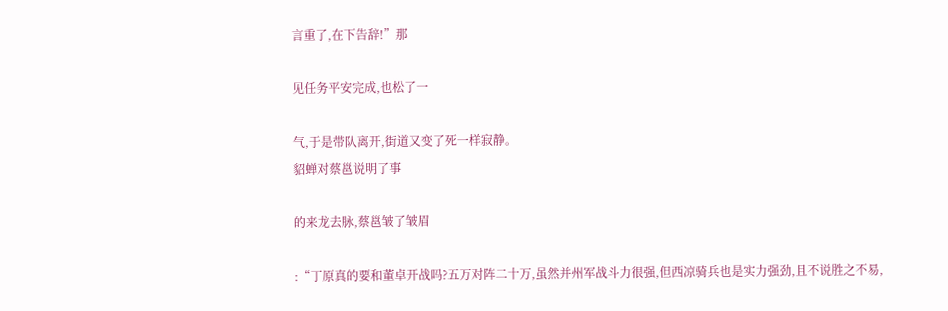言重了,在下告辞!”那

见任务平安完成,也松了一

气,于是带队离开,街道又变了死一样寂静。
貂蝉对蔡邕说明了事

的来龙去脉,蔡邕皱了皱眉

:“丁原真的要和董卓开战吗?五万对阵二十万,虽然并州军战斗力很强,但西凉骑兵也是实力强劲,且不说胜之不易,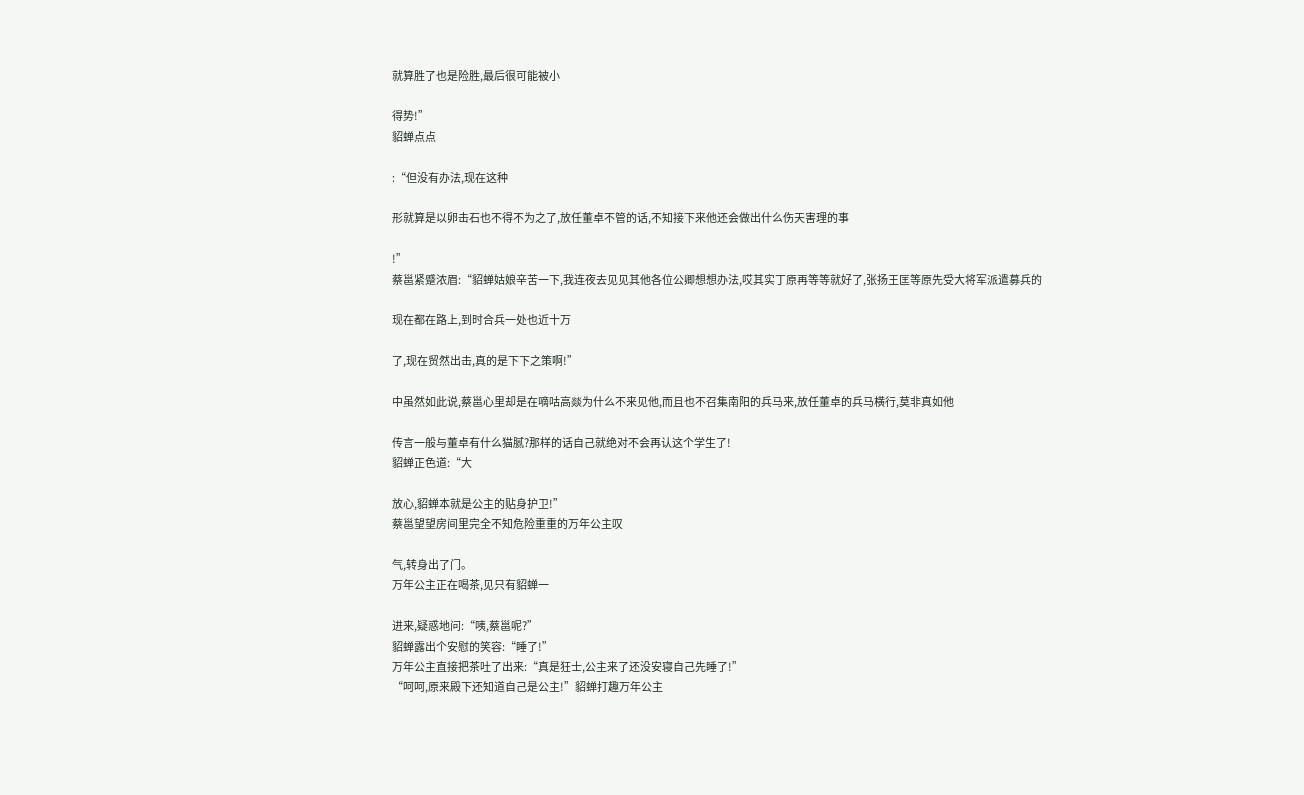就算胜了也是险胜,最后很可能被小

得势!”
貂蝉点点

:“但没有办法,现在这种

形就算是以卵击石也不得不为之了,放任董卓不管的话,不知接下来他还会做出什么伤天害理的事

!”
蔡邕紧蹙浓眉:“貂蝉姑娘辛苦一下,我连夜去见见其他各位公卿想想办法,哎其实丁原再等等就好了,张扬王匡等原先受大将军派遣募兵的

现在都在路上,到时合兵一处也近十万

了,现在贸然出击,真的是下下之策啊!”

中虽然如此说,蔡邕心里却是在嘀咕高燚为什么不来见他,而且也不召集南阳的兵马来,放任董卓的兵马横行,莫非真如他

传言一般与董卓有什么猫腻?那样的话自己就绝对不会再认这个学生了!
貂蝉正色道:“大

放心,貂蝉本就是公主的贴身护卫!”
蔡邕望望房间里完全不知危险重重的万年公主叹

气,转身出了门。
万年公主正在喝茶,见只有貂蝉一

进来,疑惑地问:“咦,蔡邕呢?”
貂蝉露出个安慰的笑容:“睡了!”
万年公主直接把茶吐了出来:“真是狂士,公主来了还没安寝自己先睡了!”
“呵呵,原来殿下还知道自己是公主!”貂蝉打趣万年公主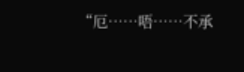“厄……唔……不承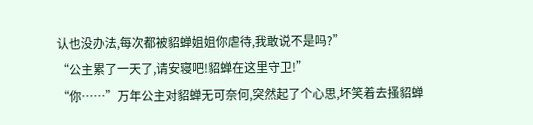认也没办法,每次都被貂蝉姐姐你虐待,我敢说不是吗?”
“公主累了一天了,请安寝吧!貂蝉在这里守卫!”
“你……”万年公主对貂蝉无可奈何,突然起了个心思,坏笑着去搔貂蝉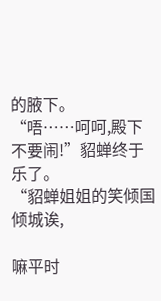的腋下。
“唔……呵呵,殿下不要闹!”貂蝉终于乐了。
“貂蝉姐姐的笑倾国倾城诶,

嘛平时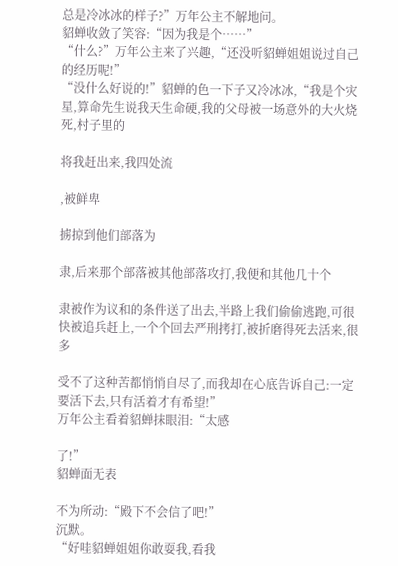总是冷冰冰的样子?”万年公主不解地问。
貂蝉收敛了笑容:“因为我是个……”
“什么?”万年公主来了兴趣,“还没听貂蝉姐姐说过自己的经历呢!”
“没什么好说的!”貂蝉的色一下子又冷冰冰,“我是个灾星,算命先生说我天生命硬,我的父母被一场意外的大火烧死,村子里的

将我赶出来,我四处流

,被鲜卑

掳掠到他们部落为

隶,后来那个部落被其他部落攻打,我便和其他几十个

隶被作为议和的条件送了出去,半路上我们偷偷逃跑,可很快被追兵赶上,一个个回去严刑拷打,被折磨得死去活来,很多

受不了这种苦都悄悄自尽了,而我却在心底告诉自己:一定要活下去,只有活着才有希望!”
万年公主看着貂蝉抹眼泪:“太感

了!”
貂蝉面无表

不为所动:“殿下不会信了吧!”
沉默。
“好哇貂蝉姐姐你敢耍我,看我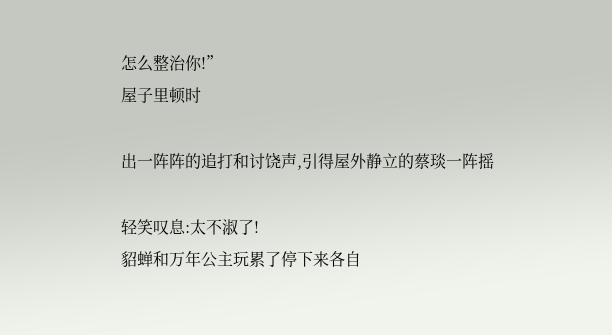怎么整治你!”
屋子里顿时

出一阵阵的追打和讨饶声,引得屋外静立的蔡琰一阵摇

轻笑叹息:太不淑了!
貂蝉和万年公主玩累了停下来各自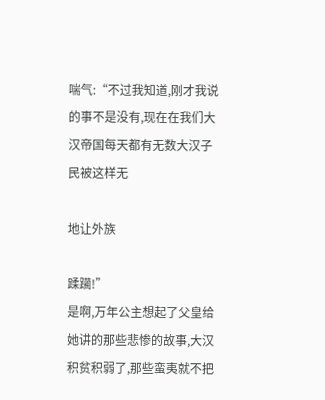喘气:“不过我知道,刚才我说的事不是没有,现在在我们大汉帝国每天都有无数大汉子民被这样无

地让外族

蹂躏!”
是啊,万年公主想起了父皇给她讲的那些悲惨的故事,大汉积贫积弱了,那些蛮夷就不把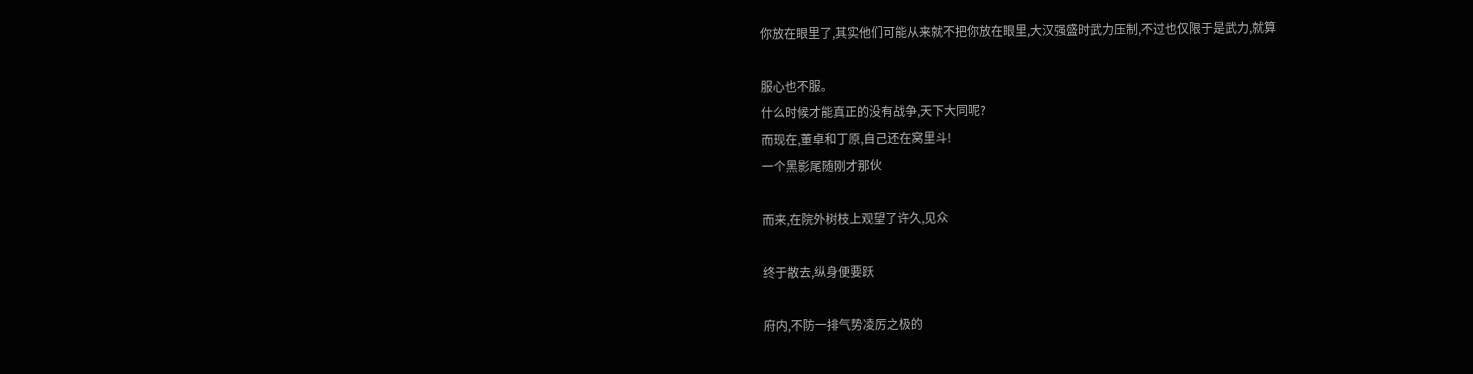你放在眼里了,其实他们可能从来就不把你放在眼里,大汉强盛时武力压制,不过也仅限于是武力,就算

服心也不服。
什么时候才能真正的没有战争,天下大同呢?
而现在,董卓和丁原,自己还在窝里斗!
一个黑影尾随刚才那伙

而来,在院外树枝上观望了许久,见众

终于散去,纵身便要跃

府内,不防一排气势凌厉之极的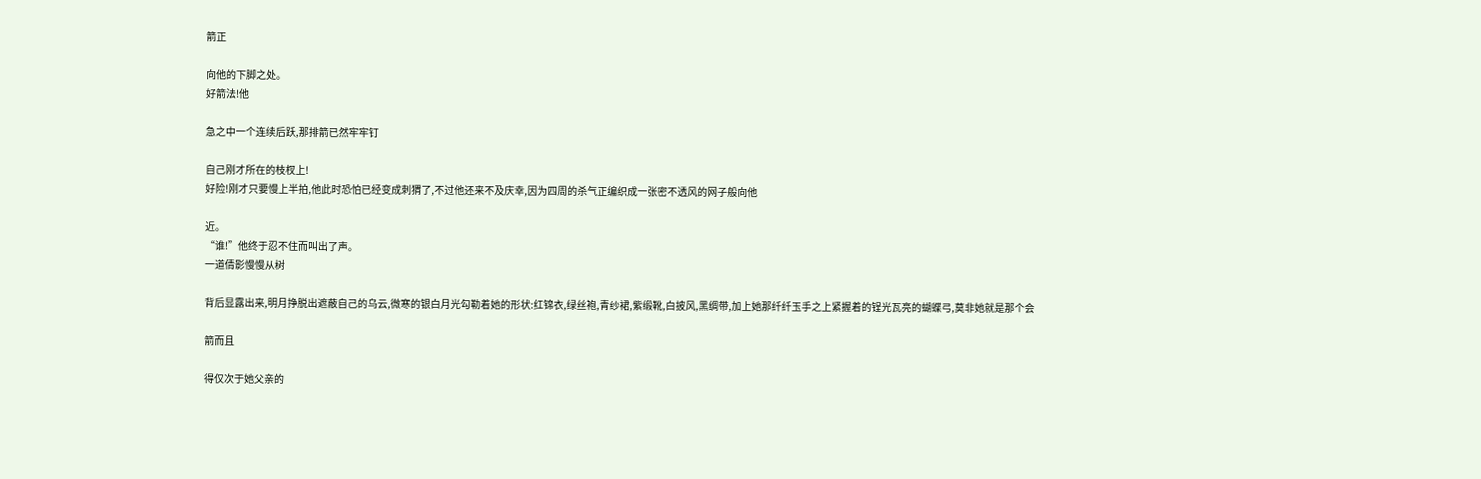箭正

向他的下脚之处。
好箭法!他

急之中一个连续后跃,那排箭已然牢牢钉

自己刚才所在的枝杈上!
好险!刚才只要慢上半拍,他此时恐怕已经变成刺猬了,不过他还来不及庆幸,因为四周的杀气正编织成一张密不透风的网子般向他

近。
“谁!”他终于忍不住而叫出了声。
一道倩影慢慢从树

背后显露出来,明月挣脱出遮蔽自己的乌云,微寒的银白月光勾勒着她的形状:红锦衣,绿丝袍,青纱裙,紫缎靴,白披风,黑绸带,加上她那纤纤玉手之上紧握着的锃光瓦亮的蝴蝶弓,莫非她就是那个会

箭而且

得仅次于她父亲的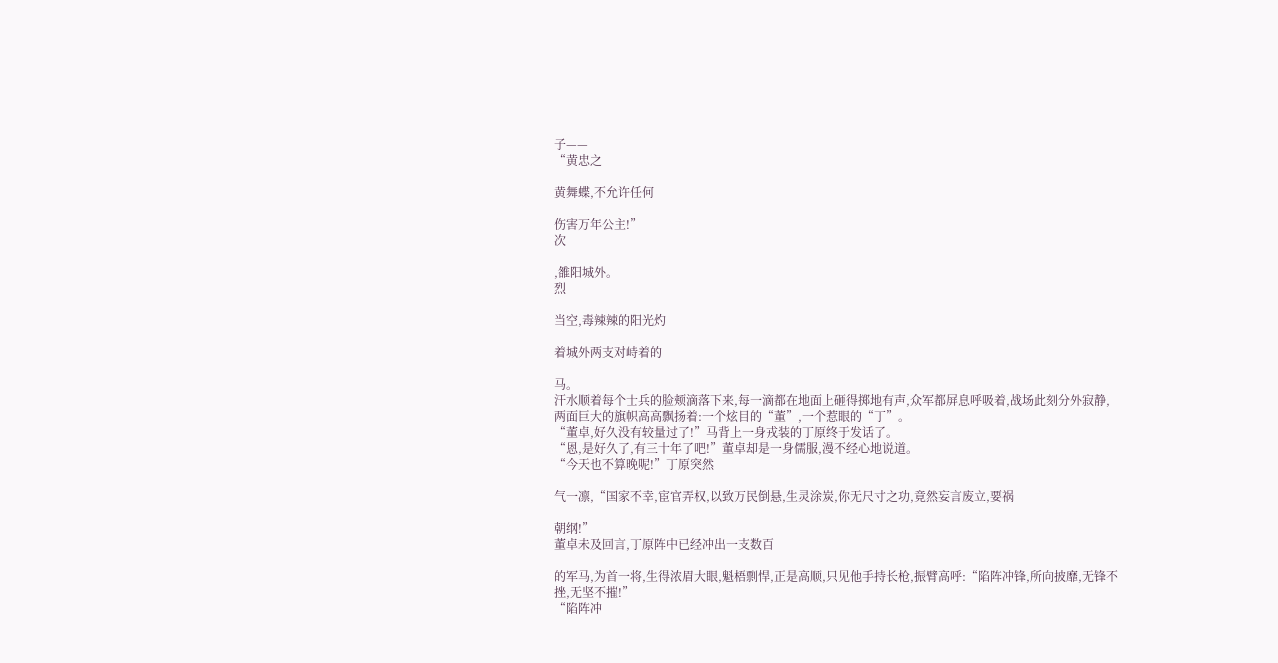子——
“黄忠之

黄舞蝶,不允许任何

伤害万年公主!”
次

,雒阳城外。
烈

当空,毒辣辣的阳光灼

着城外两支对峙着的

马。
汗水顺着每个士兵的脸颊滴落下来,每一滴都在地面上砸得掷地有声,众军都屏息呼吸着,战场此刻分外寂静,两面巨大的旗帜高高飘扬着:一个炫目的“董”,一个惹眼的“丁”。
“董卓,好久没有较量过了!”马背上一身戎装的丁原终于发话了。
“恩,是好久了,有三十年了吧!”董卓却是一身儒服,漫不经心地说道。
“今天也不算晚呢!”丁原突然

气一凛,“国家不幸,宦官弄权,以致万民倒悬,生灵涂炭,你无尺寸之功,竟然妄言废立,要祸

朝纲!”
董卓未及回言,丁原阵中已经冲出一支数百

的军马,为首一将,生得浓眉大眼,魁梧剽悍,正是高顺,只见他手持长枪,振臂高呼:“陷阵冲锋,所向披靡,无锋不挫,无坚不摧!”
“陷阵冲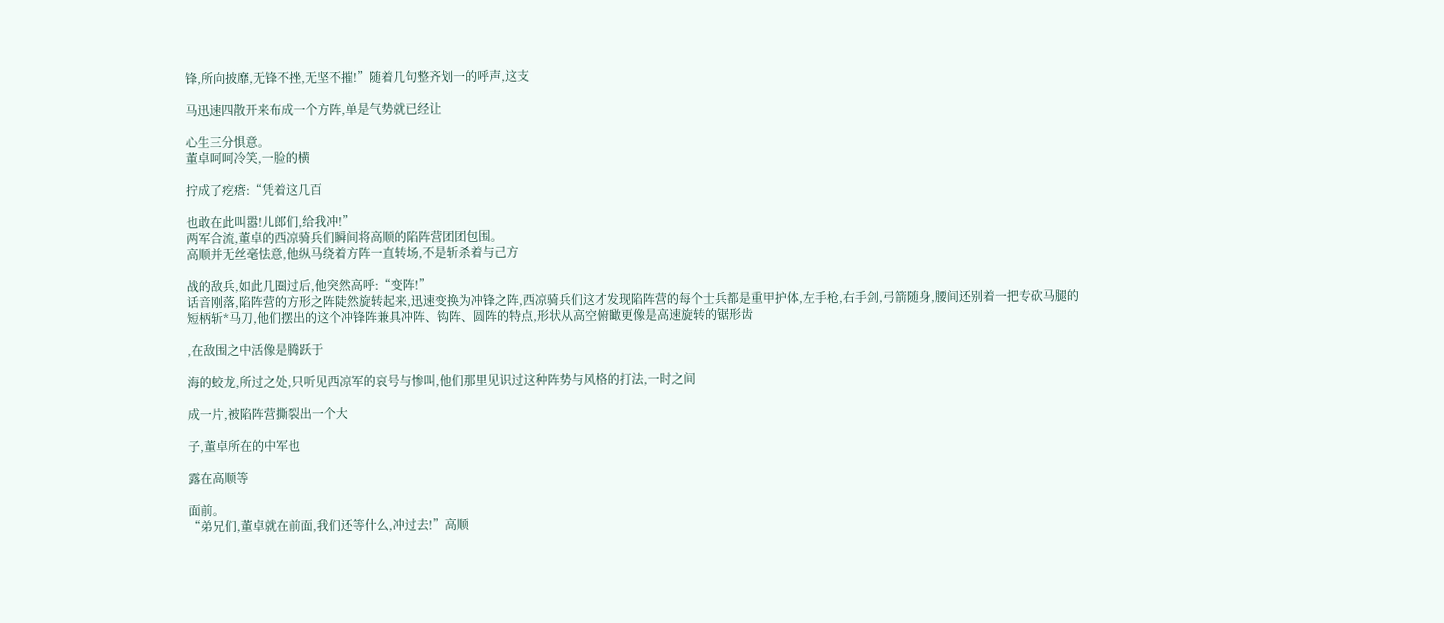锋,所向披靡,无锋不挫,无坚不摧!”随着几句整齐划一的呼声,这支

马迅速四散开来布成一个方阵,单是气势就已经让

心生三分惧意。
董卓呵呵冷笑,一脸的横

拧成了疙瘩:“凭着这几百

也敢在此叫嚣!儿郎们,给我冲!”
两军合流,董卓的西凉骑兵们瞬间将高顺的陷阵营团团包围。
高顺并无丝毫怯意,他纵马绕着方阵一直转场,不是斩杀着与己方

战的敌兵,如此几圈过后,他突然高呼:“变阵!”
话音刚落,陷阵营的方形之阵陡然旋转起来,迅速变换为冲锋之阵,西凉骑兵们这才发现陷阵营的每个士兵都是重甲护体,左手枪,右手剑,弓箭随身,腰间还别着一把专砍马腿的短柄斩*马刀,他们摆出的这个冲锋阵兼具冲阵、钩阵、圆阵的特点,形状从高空俯瞰更像是高速旋转的锯形齿

,在敌围之中活像是腾跃于

海的蛟龙,所过之处,只听见西凉军的哀号与惨叫,他们那里见识过这种阵势与风格的打法,一时之间

成一片,被陷阵营撕裂出一个大

子,董卓所在的中军也

露在高顺等

面前。
“弟兄们,董卓就在前面,我们还等什么,冲过去!”高顺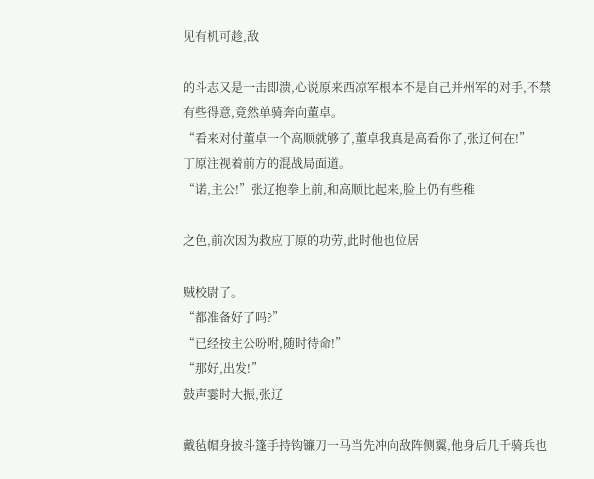见有机可趁,敌

的斗志又是一击即溃,心说原来西凉军根本不是自己并州军的对手,不禁有些得意,竟然单骑奔向董卓。
“看来对付董卓一个高顺就够了,董卓我真是高看你了,张辽何在!”
丁原注视着前方的混战局面道。
“诺,主公!”张辽抱拳上前,和高顺比起来,脸上仍有些稚

之色,前次因为救应丁原的功劳,此时他也位居

贼校尉了。
“都准备好了吗?”
“已经按主公吩咐,随时待命!”
“那好,出发!”
鼓声霎时大振,张辽

戴毡帽身披斗篷手持钩镰刀一马当先冲向敌阵侧翼,他身后几千骑兵也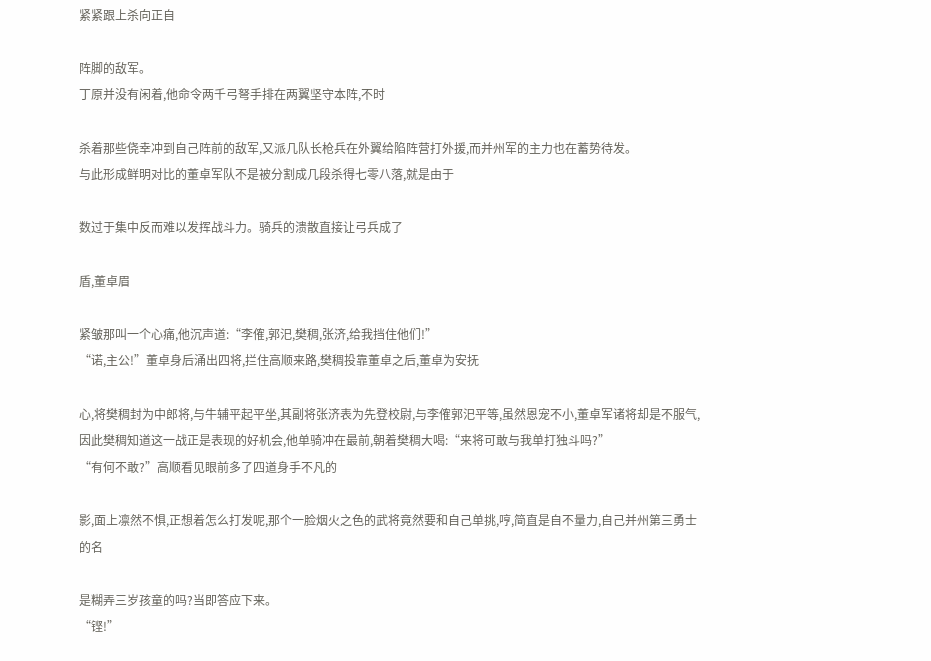紧紧跟上杀向正自

阵脚的敌军。
丁原并没有闲着,他命令两千弓弩手排在两翼坚守本阵,不时

杀着那些侥幸冲到自己阵前的敌军,又派几队长枪兵在外翼给陷阵营打外援,而并州军的主力也在蓄势待发。
与此形成鲜明对比的董卓军队不是被分割成几段杀得七零八落,就是由于

数过于集中反而难以发挥战斗力。骑兵的溃散直接让弓兵成了

盾,董卓眉

紧皱那叫一个心痛,他沉声道:“李傕,郭汜,樊稠,张济,给我挡住他们!”
“诺,主公!”董卓身后涌出四将,拦住高顺来路,樊稠投靠董卓之后,董卓为安抚

心,将樊稠封为中郎将,与牛辅平起平坐,其副将张济表为先登校尉,与李傕郭汜平等,虽然恩宠不小,董卓军诸将却是不服气,因此樊稠知道这一战正是表现的好机会,他单骑冲在最前,朝着樊稠大喝:“来将可敢与我单打独斗吗?”
“有何不敢?”高顺看见眼前多了四道身手不凡的

影,面上凛然不惧,正想着怎么打发呢,那个一脸烟火之色的武将竟然要和自己单挑,哼,简直是自不量力,自己并州第三勇士的名

是糊弄三岁孩童的吗?当即答应下来。
“铿!”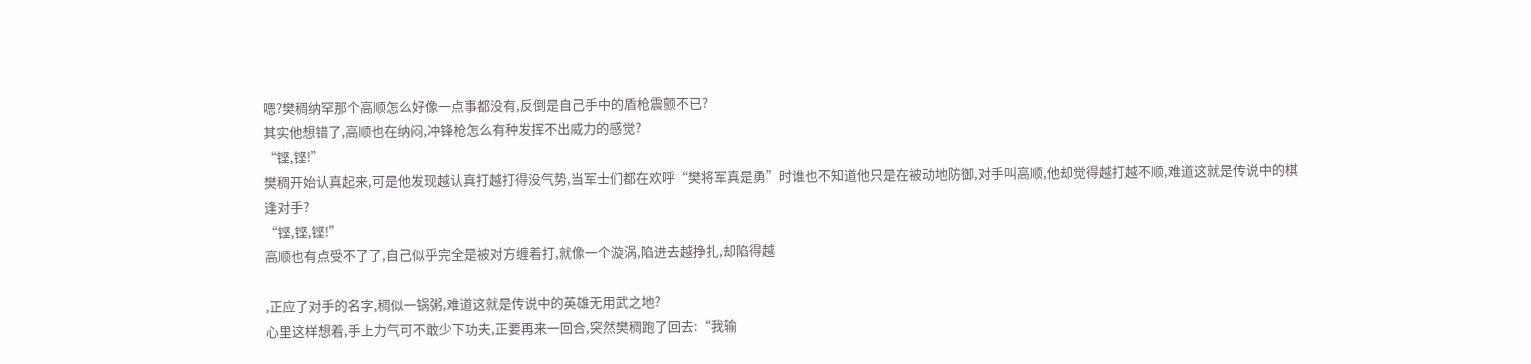嗯?樊稠纳罕那个高顺怎么好像一点事都没有,反倒是自己手中的盾枪震颤不已?
其实他想错了,高顺也在纳闷,冲锋枪怎么有种发挥不出威力的感觉?
“铿,铿!”
樊稠开始认真起来,可是他发现越认真打越打得没气势,当军士们都在欢呼“樊将军真是勇”时谁也不知道他只是在被动地防御,对手叫高顺,他却觉得越打越不顺,难道这就是传说中的棋逢对手?
“铿,铿,铿!”
高顺也有点受不了了,自己似乎完全是被对方缠着打,就像一个漩涡,陷进去越挣扎,却陷得越

,正应了对手的名字,稠似一锅粥,难道这就是传说中的英雄无用武之地?
心里这样想着,手上力气可不敢少下功夫,正要再来一回合,突然樊稠跑了回去:“我输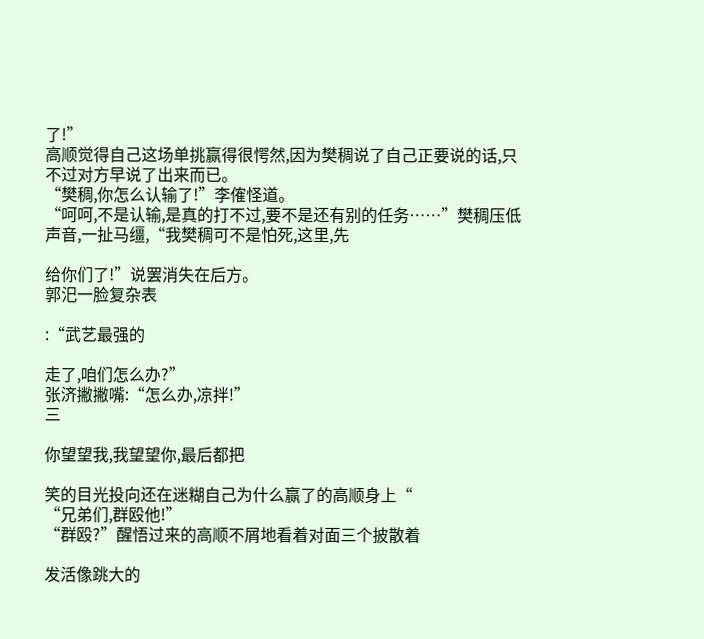了!”
高顺觉得自己这场单挑赢得很愕然,因为樊稠说了自己正要说的话,只不过对方早说了出来而已。
“樊稠,你怎么认输了!”李傕怪道。
“呵呵,不是认输,是真的打不过,要不是还有别的任务……”樊稠压低声音,一扯马缰,“我樊稠可不是怕死,这里,先

给你们了!”说罢消失在后方。
郭汜一脸复杂表

:“武艺最强的

走了,咱们怎么办?”
张济撇撇嘴:“怎么办,凉拌!”
三

你望望我,我望望你,最后都把

笑的目光投向还在迷糊自己为什么赢了的高顺身上“
“兄弟们,群殴他!”
“群殴?”醒悟过来的高顺不屑地看着对面三个披散着

发活像跳大的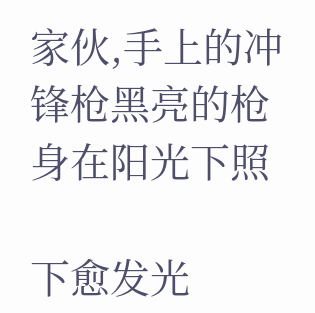家伙,手上的冲锋枪黑亮的枪身在阳光下照

下愈发光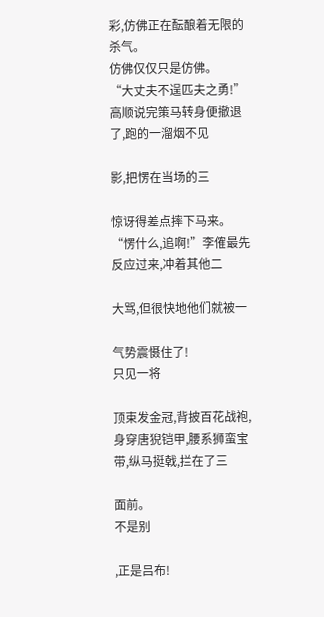彩,仿佛正在酝酿着无限的杀气。
仿佛仅仅只是仿佛。
“大丈夫不逞匹夫之勇!”高顺说完策马转身便撤退了,跑的一溜烟不见

影,把愣在当场的三

惊讶得差点摔下马来。
“愣什么,追啊!”李傕最先反应过来,冲着其他二

大骂,但很快地他们就被一

气势震慑住了!
只见一将

顶束发金冠,背披百花战袍,身穿唐猊铠甲,腰系狮蛮宝带,纵马挺戟,拦在了三

面前。
不是别

,正是吕布!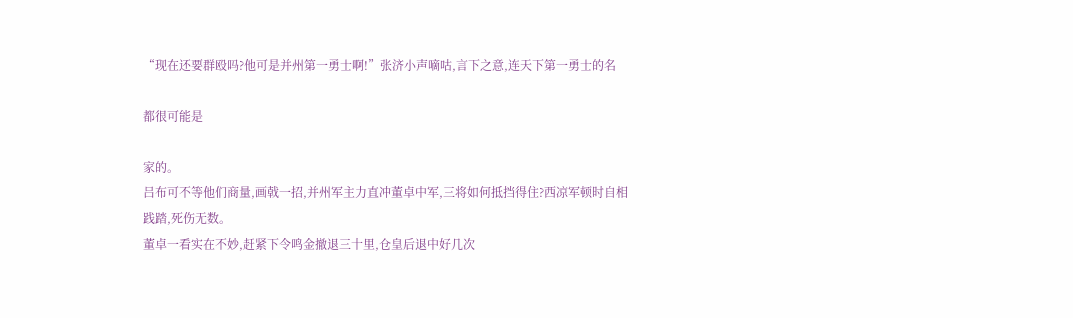“现在还要群殴吗?他可是并州第一勇士啊!”张济小声嘀咕,言下之意,连天下第一勇士的名

都很可能是

家的。
吕布可不等他们商量,画戟一招,并州军主力直冲董卓中军,三将如何抵挡得住?西凉军顿时自相践踏,死伤无数。
董卓一看实在不妙,赶紧下令鸣金撤退三十里,仓皇后退中好几次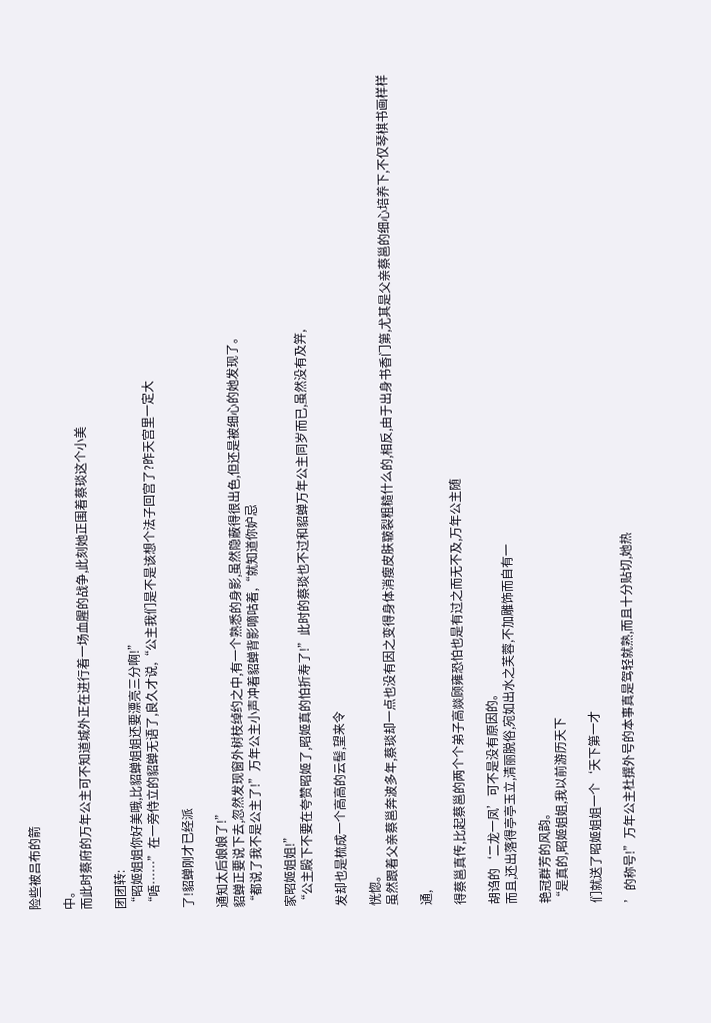险些被吕布的箭

中。
而此时蔡府的万年公主可不知道城外正在进行着一场血腥的战争,此刻她正围着蔡琰这个小美

团团转:
“昭姬姐姐你好美哦,比貂蝉姐姐还要漂亮三分啊!”
“唔……”在一旁侍立的貂蝉无语了,良久才说,“公主我们是不是该想个法子回宫了?昨天宫里一定大

了!貂蝉刚才已经派

通知太后娘娘了!”
貂蝉正要说下去,忽然发现窗外树枝绰约之中,有一个熟悉的身影,虽然隐蔽得很出色,但还是被细心的她发现了。
“都说了我不是公主了!”万年公主小声冲着貂蝉背影嘀咕着,“就知道你妒忌

家昭姬姐姐!”
“公主殿下不要在夸赞昭姬了,昭姬真的怕折寿了!”此时的蔡琰也不过和貂蝉万年公主同岁而已,虽然没有及笄,

发却也是梳成一个高高的云髻,望来令

恍惚。
虽然跟着父亲蔡邕奔波多年,蔡琰却一点也没有因之变得身体消瘦皮肤皲裂粗糙什么的,相反,由于出身书香门第,尤其是父亲蔡邕的细心培养下,不仅琴棋书画样样

通,

得蔡邕真传,比起蔡邕的两个个弟子高燚顾雍恐怕也是有过之而无不及,万年公主随

胡诌的‘二龙一凤’可不是没有原因的。
而且,还出落得亭亭玉立,清丽脱俗,宛如出水之芙蓉,不加雕饰而自有一

艳冠群芳的风韵。
“是真的,昭姬姐姐,我以前游历天下

们就送了昭姬姐姐一个‘天下第一才

’的称号!”万年公主杜撰外号的本事真是驾轻就熟,而且十分贴切,她热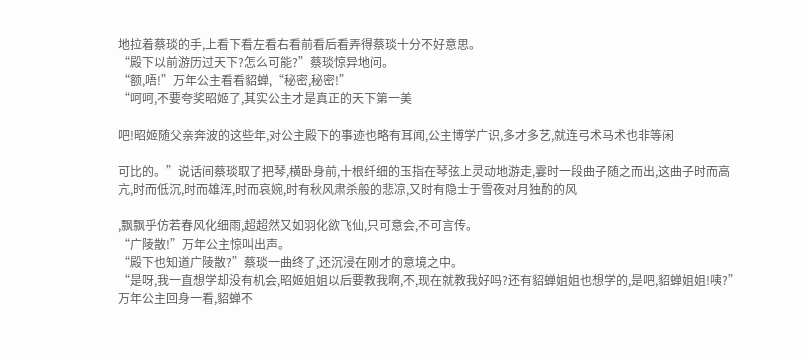地拉着蔡琰的手,上看下看左看右看前看后看弄得蔡琰十分不好意思。
“殿下以前游历过天下?怎么可能?”蔡琰惊异地问。
“额,唔!”万年公主看看貂蝉,“秘密,秘密!”
“呵呵,不要夸奖昭姬了,其实公主才是真正的天下第一美

吧!昭姬随父亲奔波的这些年,对公主殿下的事迹也略有耳闻,公主博学广识,多才多艺,就连弓术马术也非等闲

可比的。”说话间蔡琰取了把琴,横卧身前,十根纤细的玉指在琴弦上灵动地游走,霎时一段曲子随之而出,这曲子时而高亢,时而低沉,时而雄浑,时而哀婉,时有秋风肃杀般的悲凉,又时有隐士于雪夜对月独酌的风

,飘飘乎仿若春风化细雨,超超然又如羽化欲飞仙,只可意会,不可言传。
“广陵散!”万年公主惊叫出声。
“殿下也知道广陵散?”蔡琰一曲终了,还沉浸在刚才的意境之中。
“是呀,我一直想学却没有机会,昭姬姐姐以后要教我啊,不,现在就教我好吗?还有貂蝉姐姐也想学的,是吧,貂蝉姐姐!咦?”
万年公主回身一看,貂蝉不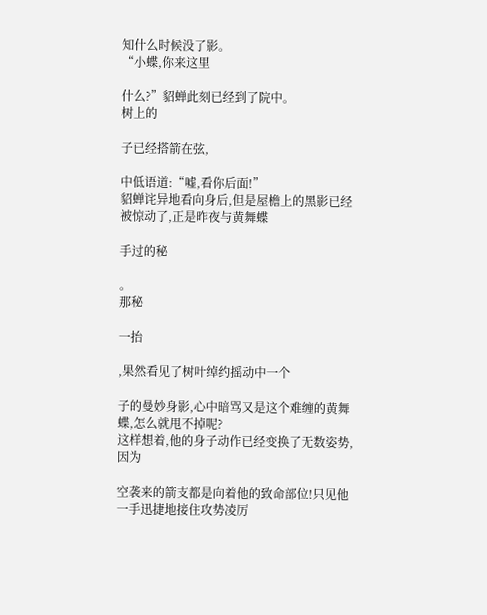知什么时候没了影。
“小蝶,你来这里

什么?”貂蝉此刻已经到了院中。
树上的

子已经搭箭在弦,

中低语道:“嘘,看你后面!”
貂蝉诧异地看向身后,但是屋檐上的黑影已经被惊动了,正是昨夜与黄舞蝶

手过的秘

。
那秘

一抬

,果然看见了树叶绰约摇动中一个

子的曼妙身影,心中暗骂又是这个难缠的黄舞蝶,怎么就甩不掉呢?
这样想着,他的身子动作已经变换了无数姿势,因为

空袭来的箭支都是向着他的致命部位!只见他一手迅捷地接住攻势凌厉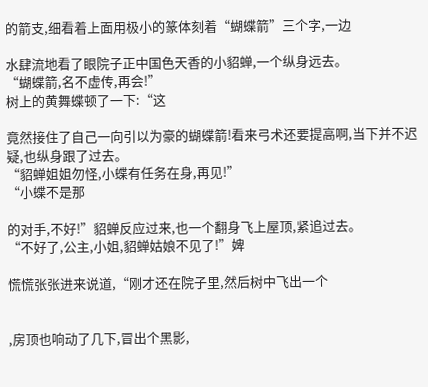的箭支,细看着上面用极小的篆体刻着“蝴蝶箭”三个字,一边

水肆流地看了眼院子正中国色天香的小貂蝉,一个纵身远去。
“蝴蝶箭,名不虚传,再会!”
树上的黄舞蝶顿了一下:“这

竟然接住了自己一向引以为豪的蝴蝶箭!看来弓术还要提高啊,当下并不迟疑,也纵身跟了过去。
“貂蝉姐姐勿怪,小蝶有任务在身,再见!”
“小蝶不是那

的对手,不好!”貂蝉反应过来,也一个翻身飞上屋顶,紧追过去。
“不好了,公主,小姐,貂蝉姑娘不见了!”婢

慌慌张张进来说道,“刚才还在院子里,然后树中飞出一个


,房顶也响动了几下,冒出个黑影,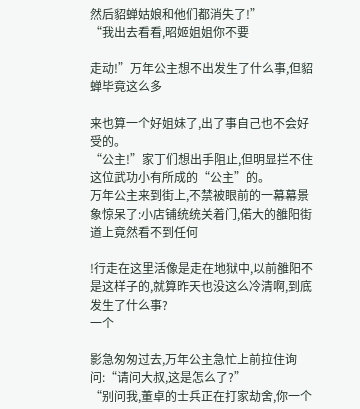然后貂蝉姑娘和他们都消失了!”
“我出去看看,昭姬姐姐你不要

走动!”万年公主想不出发生了什么事,但貂蝉毕竟这么多

来也算一个好姐妹了,出了事自己也不会好受的。
“公主!”家丁们想出手阻止,但明显拦不住这位武功小有所成的“公主”的。
万年公主来到街上,不禁被眼前的一幕幕景象惊呆了:小店铺统统关着门,偌大的雒阳街道上竟然看不到任何

!行走在这里活像是走在地狱中,以前雒阳不是这样子的,就算昨天也没这么冷清啊,到底发生了什么事?
一个

影急匆匆过去,万年公主急忙上前拉住询问:“请问大叔,这是怎么了?”
“别问我,董卓的士兵正在打家劫舍,你一个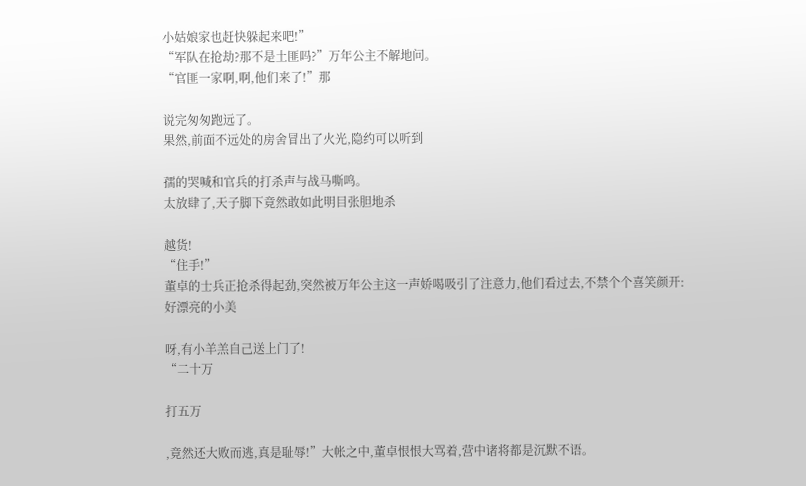小姑娘家也赶快躲起来吧!”
“军队在抢劫?那不是土匪吗?”万年公主不解地问。
“官匪一家啊,啊,他们来了!”那

说完匆匆跑远了。
果然,前面不远处的房舍冒出了火光,隐约可以听到

孺的哭喊和官兵的打杀声与战马嘶鸣。
太放肆了,天子脚下竟然敢如此明目张胆地杀

越货!
“住手!”
董卓的士兵正抢杀得起劲,突然被万年公主这一声娇喝吸引了注意力,他们看过去,不禁个个喜笑颜开:
好漂亮的小美

呀,有小羊羔自己送上门了!
“二十万

打五万

,竟然还大败而逃,真是耻辱!”大帐之中,董卓恨恨大骂着,营中诸将都是沉默不语。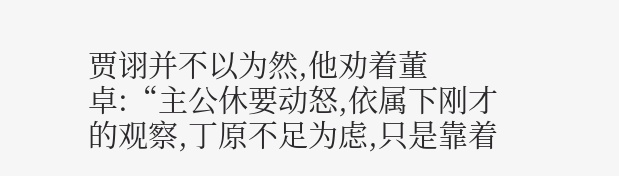贾诩并不以为然,他劝着董卓:“主公休要动怒,依属下刚才的观察,丁原不足为虑,只是靠着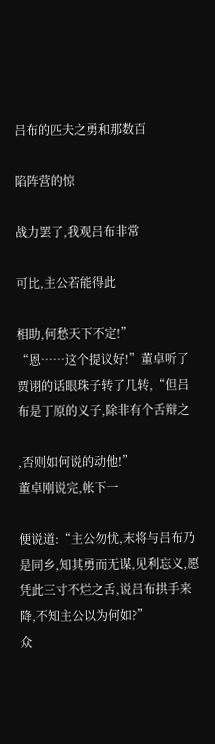吕布的匹夫之勇和那数百

陷阵营的惊

战力罢了,我观吕布非常

可比,主公若能得此

相助,何愁天下不定!”
“恩……这个提议好!”董卓听了贾诩的话眼珠子转了几转,“但吕布是丁原的义子,除非有个舌辩之

,否则如何说的动他!”
董卓刚说完,帐下一

便说道:“主公勿忧,末将与吕布乃是同乡,知其勇而无谋,见利忘义,愿凭此三寸不烂之舌,说吕布拱手来降,不知主公以为何如?”
众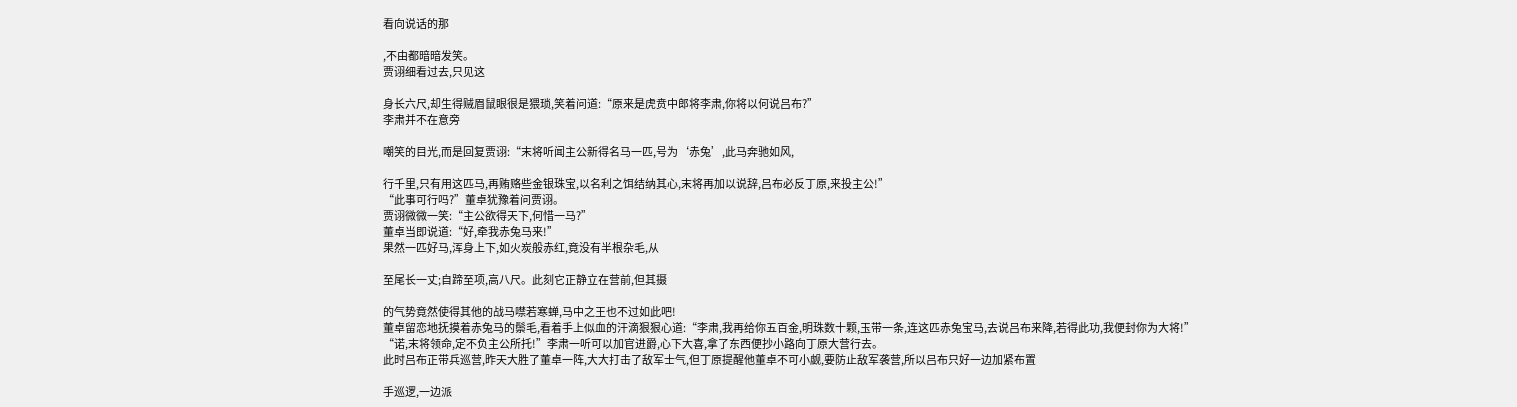看向说话的那

,不由都暗暗发笑。
贾诩细看过去,只见这

身长六尺,却生得贼眉鼠眼很是猥琐,笑着问道:“原来是虎贲中郎将李肃,你将以何说吕布?”
李肃并不在意旁

嘲笑的目光,而是回复贾诩:“末将听闻主公新得名马一匹,号为‘赤兔’,此马奔驰如风,

行千里,只有用这匹马,再贿赂些金银珠宝,以名利之饵结纳其心,末将再加以说辞,吕布必反丁原,来投主公!”
“此事可行吗?”董卓犹豫着问贾诩。
贾诩微微一笑:“主公欲得天下,何惜一马?”
董卓当即说道:“好,牵我赤兔马来!”
果然一匹好马,浑身上下,如火炭般赤红,竟没有半根杂毛,从

至尾长一丈;自蹄至项,高八尺。此刻它正静立在营前,但其摄

的气势竟然使得其他的战马噤若寒蝉,马中之王也不过如此吧!
董卓留恋地抚摸着赤兔马的鬃毛,看着手上似血的汗滴狠狠心道:“李肃,我再给你五百金,明珠数十颗,玉带一条,连这匹赤兔宝马,去说吕布来降,若得此功,我便封你为大将!”
“诺,末将领命,定不负主公所托!”李肃一听可以加官进爵,心下大喜,拿了东西便抄小路向丁原大营行去。
此时吕布正带兵巡营,昨天大胜了董卓一阵,大大打击了敌军士气,但丁原提醒他董卓不可小觑,要防止敌军袭营,所以吕布只好一边加紧布置

手巡逻,一边派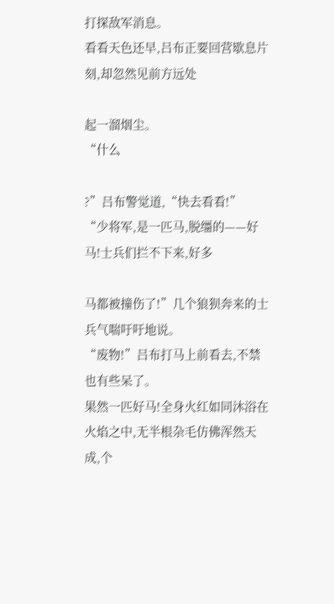打探敌军消息。
看看天色还早,吕布正要回营歇息片刻,却忽然见前方远处

起一溜烟尘。
“什么

?”吕布警觉道,“快去看看!”
“少将军,是一匹马,脱缰的——好马!士兵们拦不下来,好多

马都被撞伤了!”几个狼狈奔来的士兵气喘吁吁地说。
“废物!”吕布打马上前看去,不禁也有些呆了。
果然一匹好马!全身火红如同沐浴在火焰之中,无半根杂毛仿佛浑然天成,个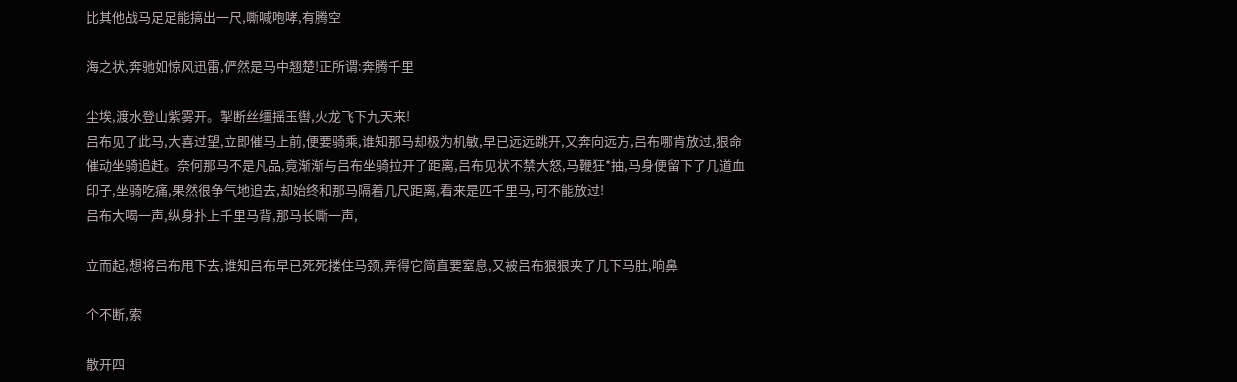比其他战马足足能搞出一尺,嘶喊咆哮,有腾空

海之状,奔驰如惊风迅雷,俨然是马中翘楚!正所谓:奔腾千里

尘埃,渡水登山紫雾开。掣断丝缰摇玉辔,火龙飞下九天来!
吕布见了此马,大喜过望,立即催马上前,便要骑乘,谁知那马却极为机敏,早已远远跳开,又奔向远方,吕布哪肯放过,狠命催动坐骑追赶。奈何那马不是凡品,竟渐渐与吕布坐骑拉开了距离,吕布见状不禁大怒,马鞭狂*抽,马身便留下了几道血印子,坐骑吃痛,果然很争气地追去,却始终和那马隔着几尺距离,看来是匹千里马,可不能放过!
吕布大喝一声,纵身扑上千里马背,那马长嘶一声,

立而起,想将吕布甩下去,谁知吕布早已死死搂住马颈,弄得它简直要窒息,又被吕布狠狠夹了几下马肚,响鼻

个不断,索

散开四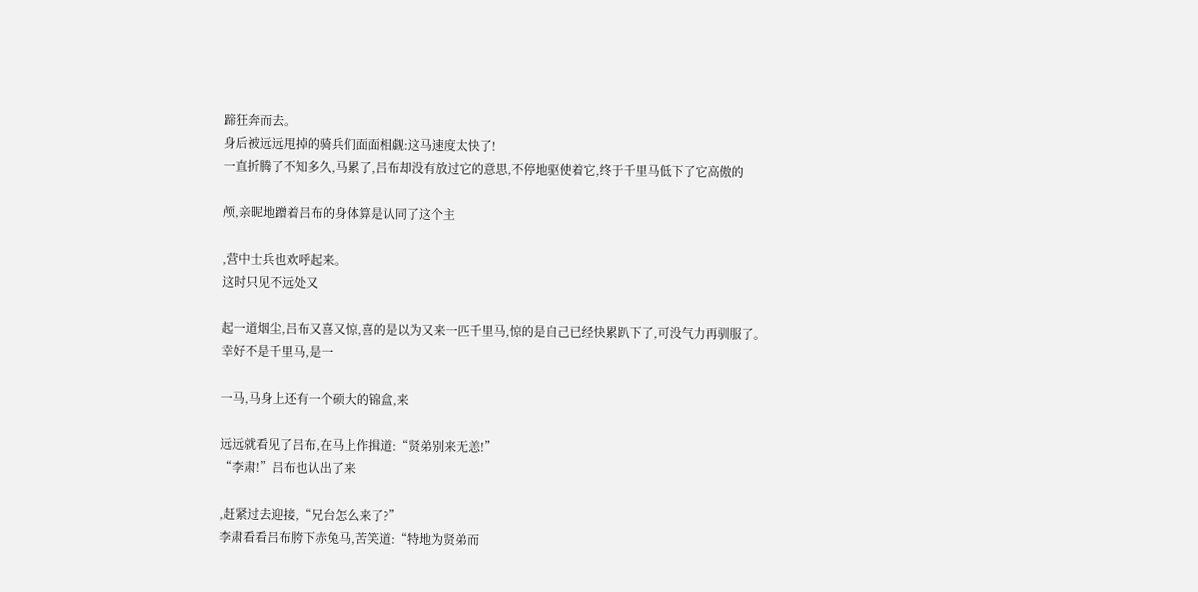蹄狂奔而去。
身后被远远甩掉的骑兵们面面相觑:这马速度太快了!
一直折腾了不知多久,马累了,吕布却没有放过它的意思,不停地驱使着它,终于千里马低下了它高傲的

颅,亲昵地蹭着吕布的身体算是认同了这个主

,营中士兵也欢呼起来。
这时只见不远处又

起一道烟尘,吕布又喜又惊,喜的是以为又来一匹千里马,惊的是自己已经快累趴下了,可没气力再驯服了。
幸好不是千里马,是一

一马,马身上还有一个硕大的锦盒,来

远远就看见了吕布,在马上作揖道:“贤弟别来无恙!”
“李肃!”吕布也认出了来

,赶紧过去迎接,“兄台怎么来了?”
李肃看看吕布胯下赤兔马,苦笑道:“特地为贤弟而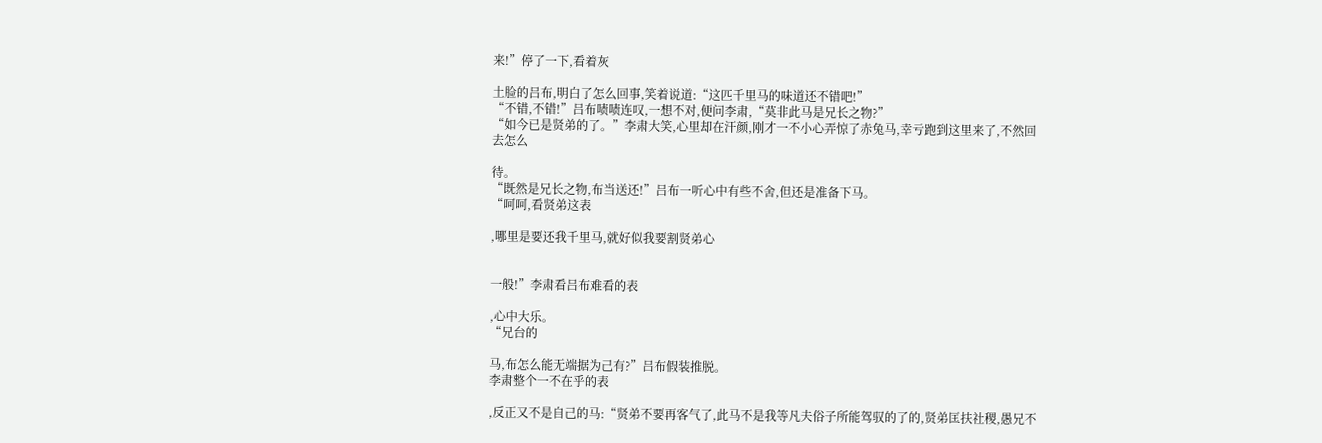来!”停了一下,看着灰

土脸的吕布,明白了怎么回事,笑着说道:“这匹千里马的味道还不错吧!”
“不错,不错!”吕布啧啧连叹,一想不对,便问李肃,“莫非此马是兄长之物?”
“如今已是贤弟的了。”李肃大笑,心里却在汗颜,刚才一不小心弄惊了赤兔马,幸亏跑到这里来了,不然回去怎么

待。
“既然是兄长之物,布当送还!”吕布一听心中有些不舍,但还是准备下马。
“呵呵,看贤弟这表

,哪里是要还我千里马,就好似我要割贤弟心


一般!”李肃看吕布难看的表

,心中大乐。
“兄台的

马,布怎么能无端据为己有?”吕布假装推脱。
李肃整个一不在乎的表

,反正又不是自己的马:“贤弟不要再客气了,此马不是我等凡夫俗子所能驾驭的了的,贤弟匡扶社稷,愚兄不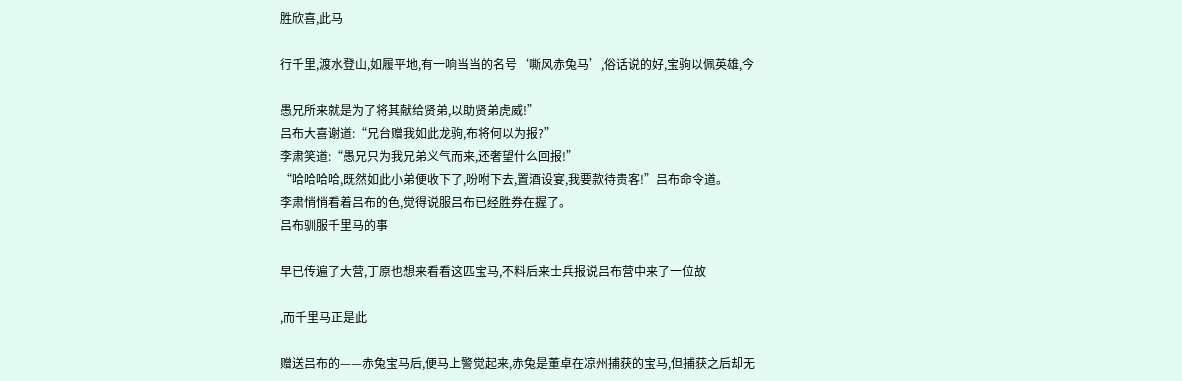胜欣喜,此马

行千里,渡水登山,如履平地,有一响当当的名号‘嘶风赤兔马’,俗话说的好,宝驹以佩英雄,今

愚兄所来就是为了将其献给贤弟,以助贤弟虎威!”
吕布大喜谢道:“兄台赠我如此龙驹,布将何以为报?”
李肃笑道:“愚兄只为我兄弟义气而来,还奢望什么回报!”
“哈哈哈哈,既然如此小弟便收下了,吩咐下去,置酒设宴,我要款待贵客!”吕布命令道。
李肃悄悄看着吕布的色,觉得说服吕布已经胜券在握了。
吕布驯服千里马的事

早已传遍了大营,丁原也想来看看这匹宝马,不料后来士兵报说吕布营中来了一位故

,而千里马正是此

赠送吕布的——赤兔宝马后,便马上警觉起来,赤兔是董卓在凉州捕获的宝马,但捕获之后却无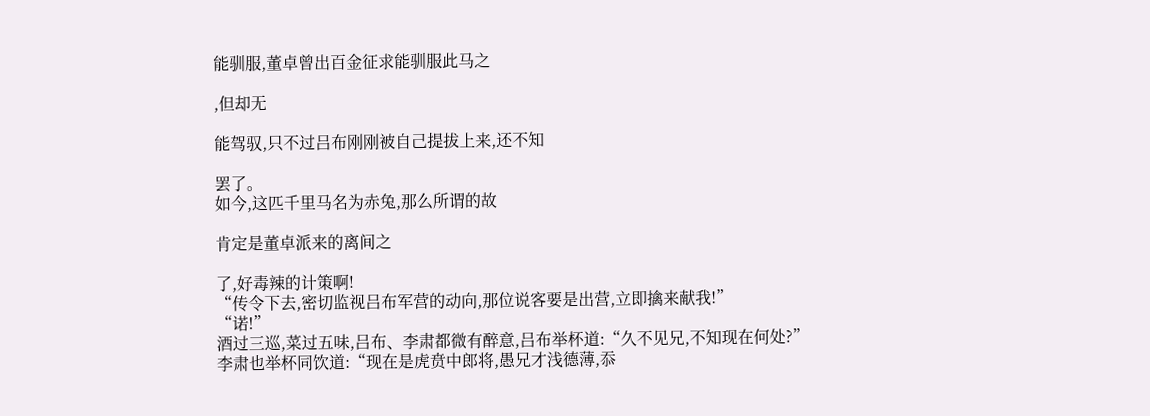能驯服,董卓曾出百金征求能驯服此马之

,但却无

能驾驭,只不过吕布刚刚被自己提拔上来,还不知

罢了。
如今,这匹千里马名为赤兔,那么所谓的故

肯定是董卓派来的离间之

了,好毒辣的计策啊!
“传令下去,密切监视吕布军营的动向,那位说客要是出营,立即擒来献我!”
“诺!”
酒过三巡,菜过五味,吕布、李肃都微有醉意,吕布举杯道:“久不见兄,不知现在何处?”
李肃也举杯同饮道:“现在是虎贲中郎将,愚兄才浅德薄,忝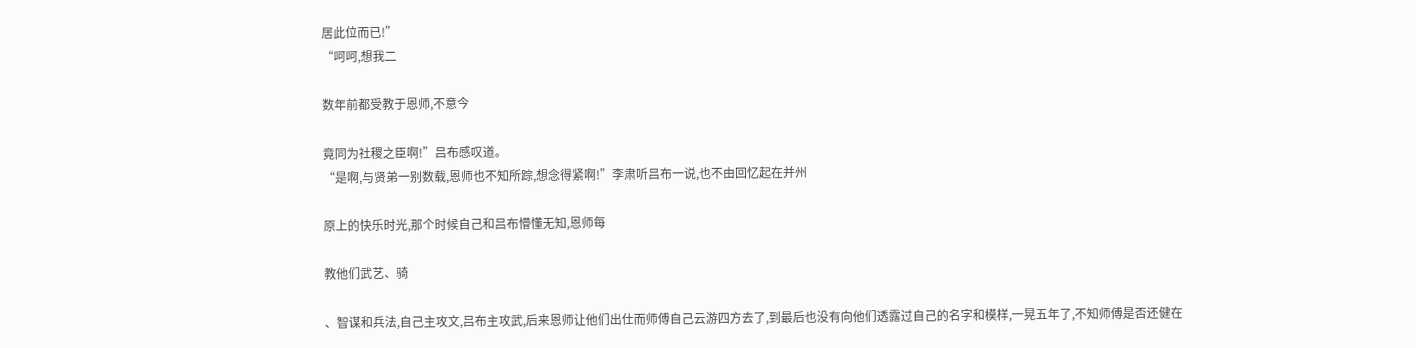居此位而已!”
“呵呵,想我二

数年前都受教于恩师,不意今

竟同为社稷之臣啊!”吕布感叹道。
“是啊,与贤弟一别数载,恩师也不知所踪,想念得紧啊!”李肃听吕布一说,也不由回忆起在并州

原上的快乐时光,那个时候自己和吕布懵懂无知,恩师每

教他们武艺、骑

、智谋和兵法,自己主攻文,吕布主攻武,后来恩师让他们出仕而师傅自己云游四方去了,到最后也没有向他们透露过自己的名字和模样,一晃五年了,不知师傅是否还健在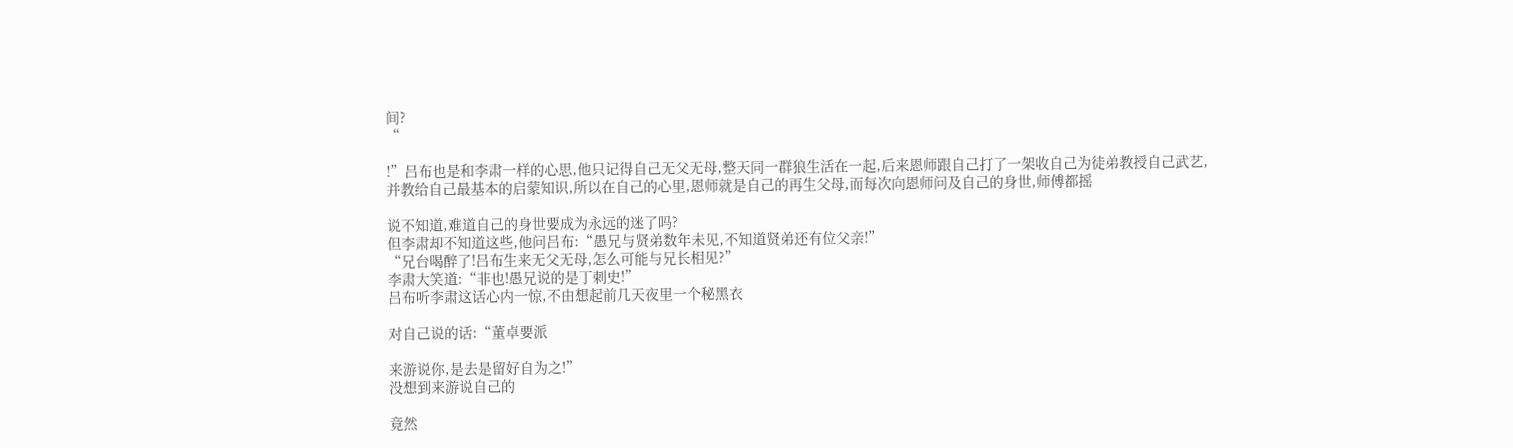间?
“

!”吕布也是和李肃一样的心思,他只记得自己无父无母,整天同一群狼生活在一起,后来恩师跟自己打了一架收自己为徒弟教授自己武艺,并教给自己最基本的启蒙知识,所以在自己的心里,恩师就是自己的再生父母,而每次向恩师问及自己的身世,师傅都摇

说不知道,难道自己的身世要成为永远的迷了吗?
但李肃却不知道这些,他问吕布:“愚兄与贤弟数年未见,不知道贤弟还有位父亲!”
“兄台喝醉了!吕布生来无父无母,怎么可能与兄长相见?”
李肃大笑道:“非也!愚兄说的是丁刺史!”
吕布听李肃这话心内一惊,不由想起前几天夜里一个秘黑衣

对自己说的话:“董卓要派

来游说你,是去是留好自为之!”
没想到来游说自己的

竟然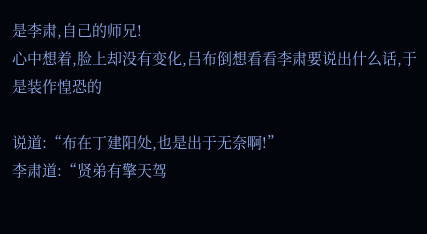是李肃,自己的师兄!
心中想着,脸上却没有变化,吕布倒想看看李肃要说出什么话,于是装作惶恐的

说道:“布在丁建阳处,也是出于无奈啊!”
李肃道:“贤弟有擎天驾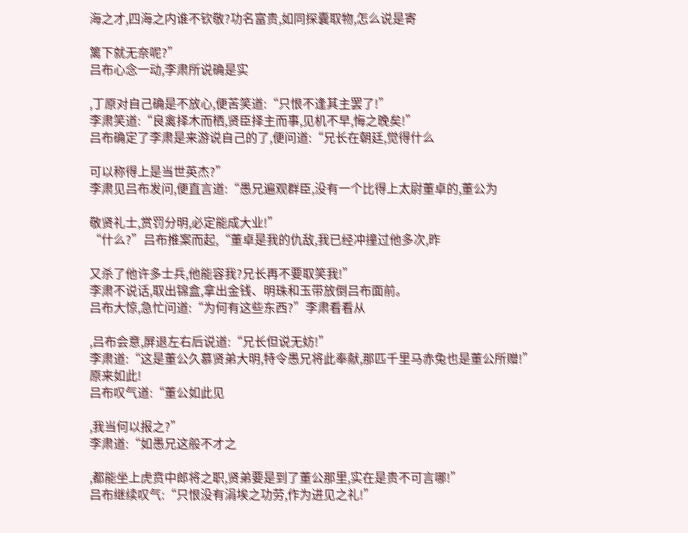海之才,四海之内谁不钦敬?功名富贵,如同探囊取物,怎么说是寄

篱下就无奈呢?”
吕布心念一动,李肃所说确是实

,丁原对自己确是不放心,便苦笑道:“只恨不逢其主罢了!”
李肃笑道:“良禽择木而栖,贤臣择主而事,见机不早,悔之晚矣!”
吕布确定了李肃是来游说自己的了,便问道:“兄长在朝廷,觉得什么

可以称得上是当世英杰?”
李肃见吕布发问,便直言道:“愚兄遍观群臣,没有一个比得上太尉董卓的,董公为

敬贤礼士,赏罚分明,必定能成大业!”
“什么?”吕布推案而起,“董卓是我的仇敌,我已经冲撞过他多次,昨

又杀了他许多士兵,他能容我?兄长再不要取笑我!”
李肃不说话,取出锦盒,拿出金钱、明珠和玉带放倒吕布面前。
吕布大惊,急忙问道:“为何有这些东西?”李肃看看从

,吕布会意,屏退左右后说道:“兄长但说无妨!”
李肃道:“这是董公久慕贤弟大明,特令愚兄将此奉献,那匹千里马赤兔也是董公所赠!”
原来如此!
吕布叹气道:“董公如此见

,我当何以报之?”
李肃道:“如愚兄这般不才之

,都能坐上虎贲中郎将之职,贤弟要是到了董公那里,实在是贵不可言哪!”
吕布继续叹气:“只恨没有涓埃之功劳,作为进见之礼!”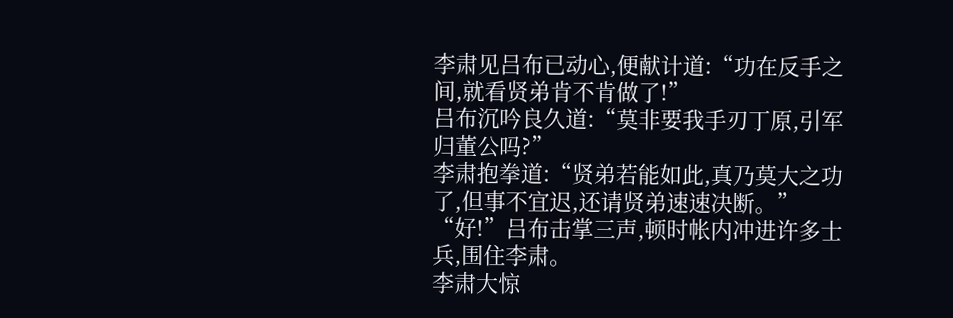李肃见吕布已动心,便献计道:“功在反手之间,就看贤弟肯不肯做了!”
吕布沉吟良久道:“莫非要我手刃丁原,引军归董公吗?”
李肃抱拳道:“贤弟若能如此,真乃莫大之功了,但事不宜迟,还请贤弟速速决断。”
“好!”吕布击掌三声,顿时帐内冲进许多士兵,围住李肃。
李肃大惊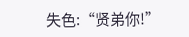失色:“贤弟你!”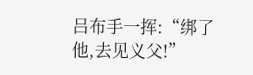吕布手一挥:“绑了他,去见义父!”